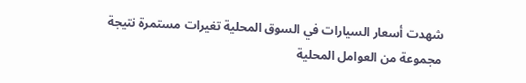شهدت أسعار السيارات في السوق المحلية تغيرات مستمرة نتيجة مجموعة من العوامل المحلية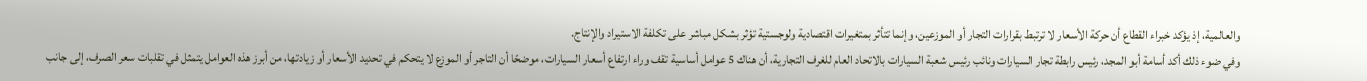والعالمية، إذ يؤكد خبراء القطاع أن حركة الأسعار لا ترتبط بقرارات التجار أو الموزعين، وإنما تتأثر بمتغيرات اقتصادية ولوجستية تؤثر بشكل مباشر على تكلفة الاستيراد والإنتاج.
وفي ضوء ذلك أكد أسامة أبو المجد، رئيس رابطة تجار السيارات ونائب رئيس شعبة السيارات بالاتحاد العام للغرف التجارية، أن هناك 5 عوامل أساسية تقف وراء ارتفاع أسعار السيارات، موضحًا أن التاجر أو الموزع لا يتحكم في تحديد الأسعار أو زيادتها، من أبرز هذه العوامل يتمثل في تقلبات سعر الصرف، إلى جانب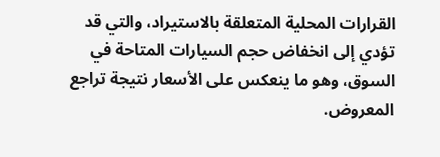القرارات المحلية المتعلقة بالاستيراد، والتي قد تؤدي إلى انخفاض حجم السيارات المتاحة في السوق، وهو ما ينعكس على الأسعار نتيجة تراجع المعروض.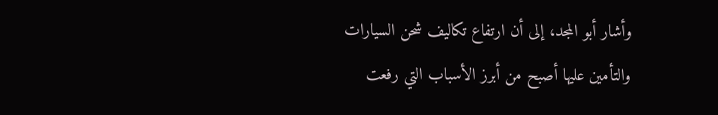وأشار أبو المجد، إلى أن ارتفاع تكاليف شحن السيارات والتأمين عليها أصبح من أبرز الأسباب التي رفعت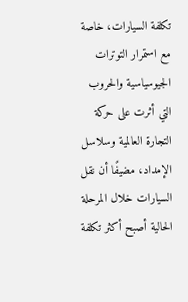تكلفة السيارات، خاصة مع استمرار التوترات الجيوسياسية والحروب التي أثرت على حركة التجارة العالمية وسلاسل الإمداد، مضيفًا أن نقل السيارات خلال المرحلة الحالية أصبح أكثر تكلفة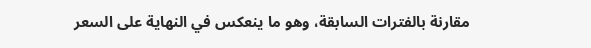مقارنة بالفترات السابقة، وهو ما ينعكس في النهاية على السعر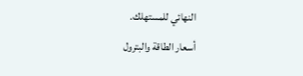النهائي للمستهلك.
أسعار الطاقة والبترول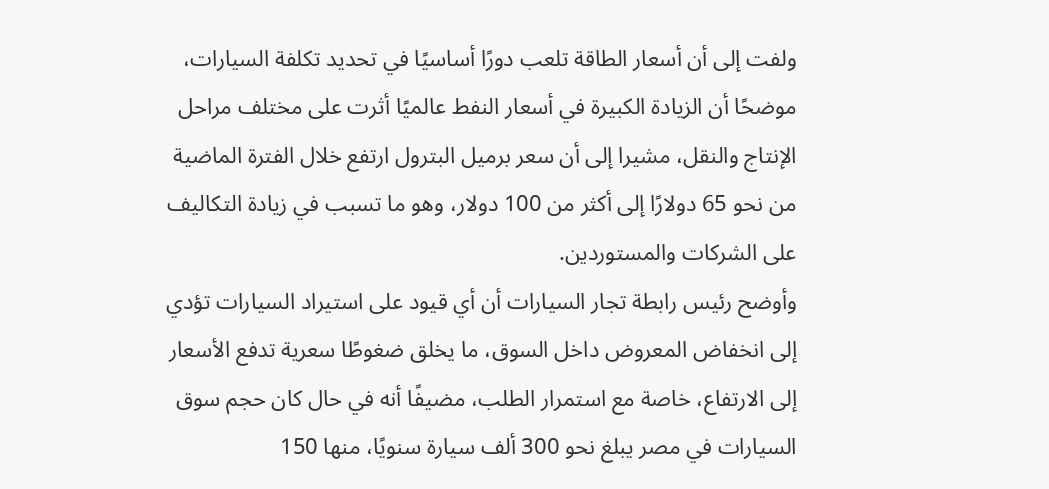ولفت إلى أن أسعار الطاقة تلعب دورًا أساسيًا في تحديد تكلفة السيارات، موضحًا أن الزيادة الكبيرة في أسعار النفط عالميًا أثرت على مختلف مراحل الإنتاج والنقل، مشيرا إلى أن سعر برميل البترول ارتفع خلال الفترة الماضية من نحو 65 دولارًا إلى أكثر من 100 دولار، وهو ما تسبب في زيادة التكاليف على الشركات والمستوردين.
وأوضح رئيس رابطة تجار السيارات أن أي قيود على استيراد السيارات تؤدي إلى انخفاض المعروض داخل السوق، ما يخلق ضغوطًا سعرية تدفع الأسعار إلى الارتفاع، خاصة مع استمرار الطلب، مضيفًا أنه في حال كان حجم سوق السيارات في مصر يبلغ نحو 300 ألف سيارة سنويًا، منها 150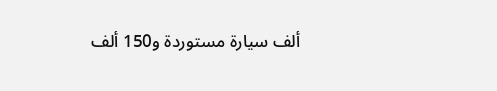ألف سيارة مستوردة و150 ألف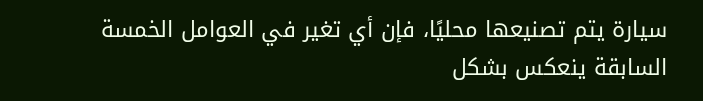سيارة يتم تصنيعها محليًا، فإن أي تغير في العوامل الخمسة السابقة ينعكس بشكل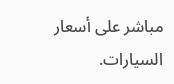مباشر على أسعار السيارات.